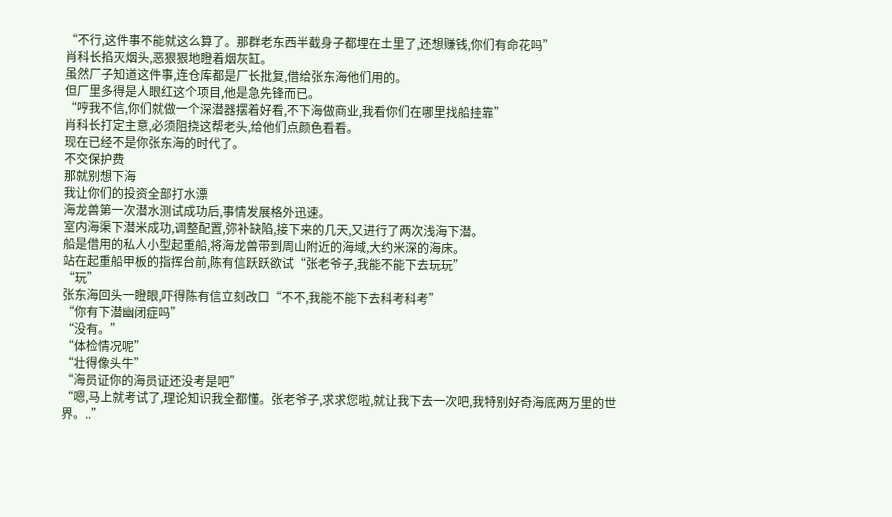“不行,这件事不能就这么算了。那群老东西半截身子都埋在土里了,还想赚钱,你们有命花吗”
肖科长掐灭烟头,恶狠狠地瞪着烟灰缸。
虽然厂子知道这件事,连仓库都是厂长批复,借给张东海他们用的。
但厂里多得是人眼红这个项目,他是急先锋而已。
“哼我不信,你们就做一个深潜器摆着好看,不下海做商业,我看你们在哪里找船挂靠”
肖科长打定主意,必须阻挠这帮老头,给他们点颜色看看。
现在已经不是你张东海的时代了。
不交保护费
那就别想下海
我让你们的投资全部打水漂
海龙兽第一次潜水测试成功后,事情发展格外迅速。
室内海渠下潜米成功,调整配置,弥补缺陷,接下来的几天,又进行了两次浅海下潜。
船是借用的私人小型起重船,将海龙兽带到周山附近的海域,大约米深的海床。
站在起重船甲板的指挥台前,陈有信跃跃欲试“张老爷子,我能不能下去玩玩”
“玩”
张东海回头一瞪眼,吓得陈有信立刻改口“不不,我能不能下去科考科考”
“你有下潜幽闭症吗”
“没有。”
“体检情况呢”
“壮得像头牛”
“海员证你的海员证还没考是吧”
“嗯,马上就考试了,理论知识我全都懂。张老爷子,求求您啦,就让我下去一次吧,我特别好奇海底两万里的世界。..”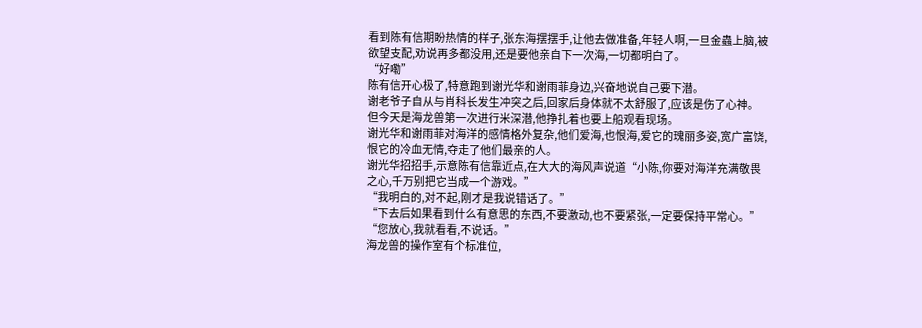看到陈有信期盼热情的样子,张东海摆摆手,让他去做准备,年轻人啊,一旦金蟲上脑,被欲望支配,劝说再多都没用,还是要他亲自下一次海,一切都明白了。
“好嘞”
陈有信开心极了,特意跑到谢光华和谢雨菲身边,兴奋地说自己要下潜。
谢老爷子自从与肖科长发生冲突之后,回家后身体就不太舒服了,应该是伤了心神。
但今天是海龙兽第一次进行米深潜,他挣扎着也要上船观看现场。
谢光华和谢雨菲对海洋的感情格外复杂,他们爱海,也恨海,爱它的瑰丽多姿,宽广富饶,恨它的冷血无情,夺走了他们最亲的人。
谢光华招招手,示意陈有信靠近点,在大大的海风声说道“小陈,你要对海洋充满敬畏之心,千万别把它当成一个游戏。”
“我明白的,对不起,刚才是我说错话了。”
“下去后如果看到什么有意思的东西,不要激动,也不要紧张,一定要保持平常心。”
“您放心,我就看看,不说话。”
海龙兽的操作室有个标准位,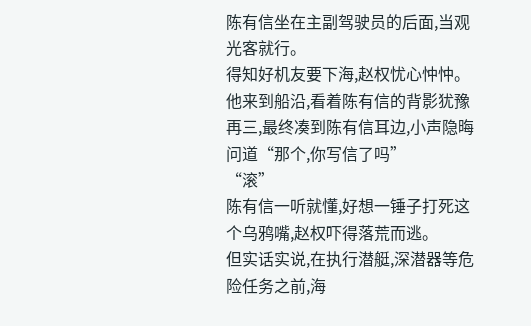陈有信坐在主副驾驶员的后面,当观光客就行。
得知好机友要下海,赵权忧心忡忡。
他来到船沿,看着陈有信的背影犹豫再三,最终凑到陈有信耳边,小声隐晦问道“那个,你写信了吗”
“滚”
陈有信一听就懂,好想一锤子打死这个乌鸦嘴,赵权吓得落荒而逃。
但实话实说,在执行潜艇,深潜器等危险任务之前,海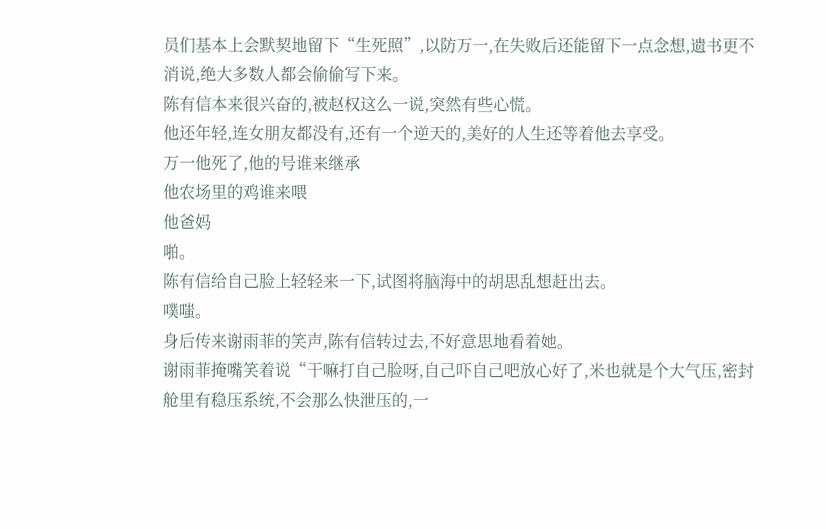员们基本上会默契地留下“生死照”,以防万一,在失败后还能留下一点念想,遗书更不消说,绝大多数人都会偷偷写下来。
陈有信本来很兴奋的,被赵权这么一说,突然有些心慌。
他还年轻,连女朋友都没有,还有一个逆天的,美好的人生还等着他去享受。
万一他死了,他的号谁来继承
他农场里的鸡谁来喂
他爸妈
啪。
陈有信给自己脸上轻轻来一下,试图将脑海中的胡思乱想赶出去。
噗嗤。
身后传来谢雨菲的笑声,陈有信转过去,不好意思地看着她。
谢雨菲掩嘴笑着说“干嘛打自己脸呀,自己吓自己吧放心好了,米也就是个大气压,密封舱里有稳压系统,不会那么快泄压的,一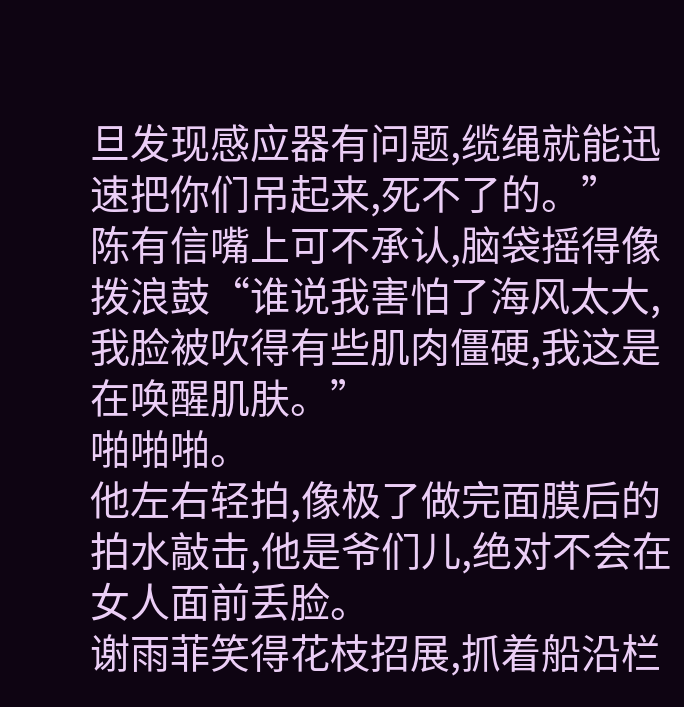旦发现感应器有问题,缆绳就能迅速把你们吊起来,死不了的。”
陈有信嘴上可不承认,脑袋摇得像拨浪鼓“谁说我害怕了海风太大,我脸被吹得有些肌肉僵硬,我这是在唤醒肌肤。”
啪啪啪。
他左右轻拍,像极了做完面膜后的拍水敲击,他是爷们儿,绝对不会在女人面前丢脸。
谢雨菲笑得花枝招展,抓着船沿栏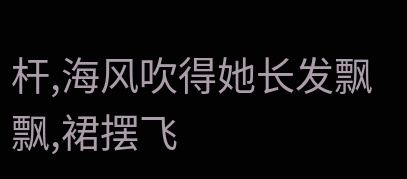杆,海风吹得她长发飘飘,裙摆飞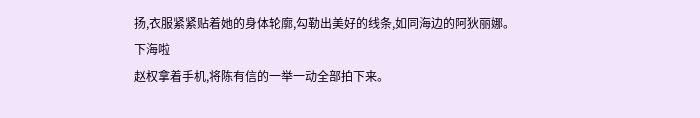扬,衣服紧紧贴着她的身体轮廓,勾勒出美好的线条,如同海边的阿狄丽娜。
下海啦
赵权拿着手机,将陈有信的一举一动全部拍下来。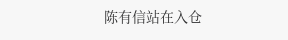陈有信站在入仓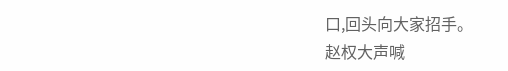口,回头向大家招手。
赵权大声喊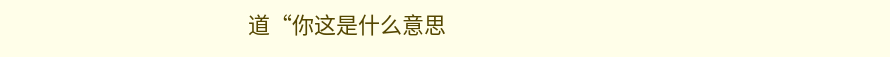道“你这是什么意思